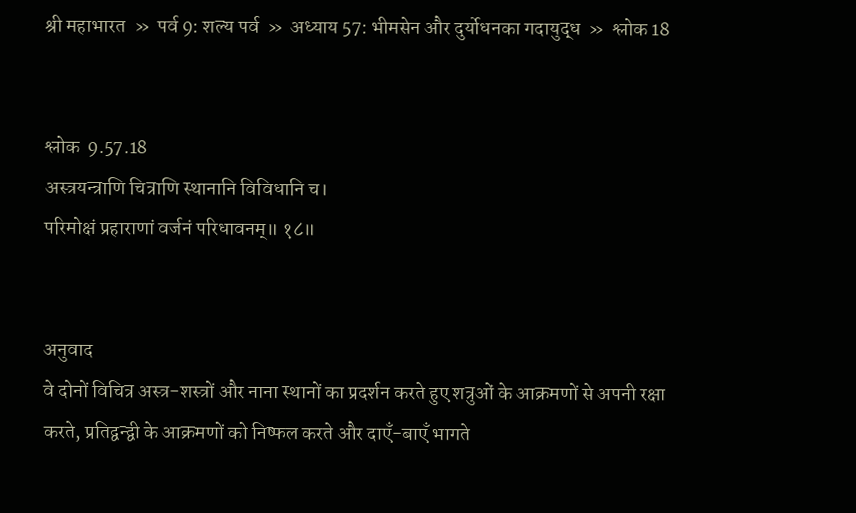श्री महाभारत  »  पर्व 9: शल्य पर्व  »  अध्याय 57: भीमसेन और दुर्योधनका गदायुद्ध  »  श्लोक 18


श्लोक  9.57.18
अस्त्रयन्त्राणि चित्राणि स्थानानि विविधानि च।
परिमोक्षं प्रहाराणां वर्जनं परिधावनम्॥ १८॥


अनुवाद
वे दोनों विचित्र अस्त्र-शस्त्रों और नाना स्थानों का प्रदर्शन करते हुए शत्रुओं के आक्रमणों से अपनी रक्षा करते, प्रतिद्वन्द्वी के आक्रमणों को निष्फल करते और दाएँ-बाएँ भागते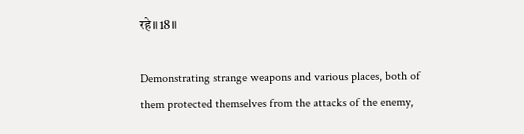रहे॥18॥

Demonstrating strange weapons and various places, both of them protected themselves from the attacks of the enemy,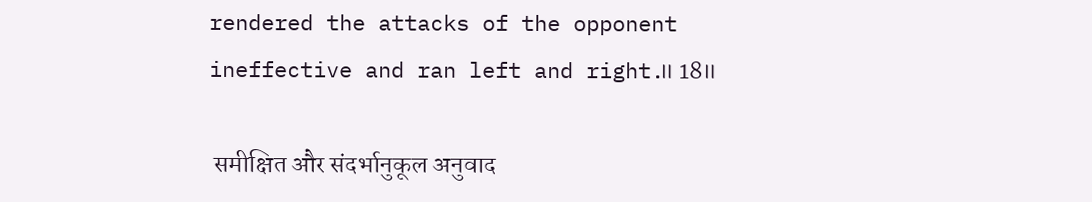rendered the attacks of the opponent ineffective and ran left and right.॥ 18॥

 समीक्षित और संदर्भानुकूल अनुवाद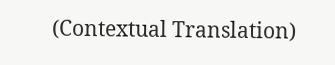(Contextual Translation)